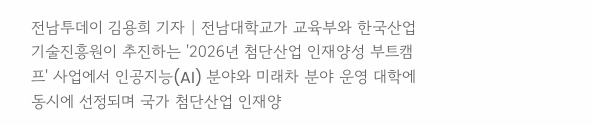전남투데이 김용희 기자 | 전남대학교가 교육부와 한국산업기술진흥원이 추진하는 '2026년 첨단산업 인재양성 부트캠프' 사업에서 인공지능(AI) 분야와 미래차 분야 운영 대학에 동시에 선정되며 국가 첨단산업 인재양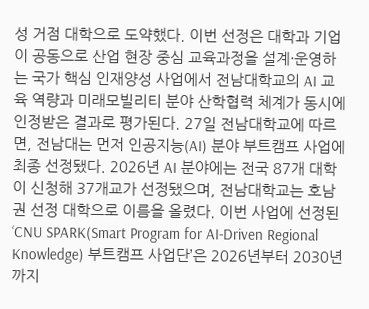성 거점 대학으로 도약했다. 이번 선정은 대학과 기업이 공동으로 산업 현장 중심 교육과정을 설계·운영하는 국가 핵심 인재양성 사업에서 전남대학교의 AI 교육 역량과 미래모빌리티 분야 산학협력 체계가 동시에 인정받은 결과로 평가된다. 27일 전남대학교에 따르면, 전남대는 먼저 인공지능(AI) 분야 부트캠프 사업에 최종 선정됐다. 2026년 AI 분야에는 전국 87개 대학이 신청해 37개교가 선정됐으며, 전남대학교는 호남권 선정 대학으로 이름을 올렸다. 이번 사업에 선정된 ‘CNU SPARK(Smart Program for AI-Driven Regional Knowledge) 부트캠프 사업단’은 2026년부터 2030년까지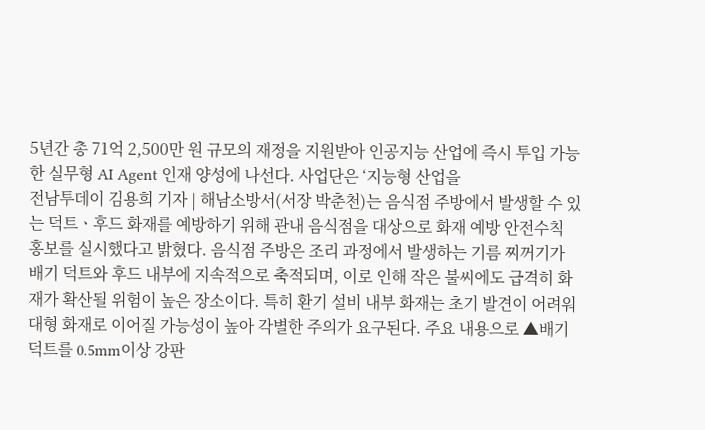5년간 총 71억 2,500만 원 규모의 재정을 지원받아 인공지능 산업에 즉시 투입 가능한 실무형 AI Agent 인재 양성에 나선다. 사업단은 ‘지능형 산업을
전남투데이 김용희 기자 | 해남소방서(서장 박춘천)는 음식점 주방에서 발생할 수 있는 덕트ㆍ후드 화재를 예방하기 위해 관내 음식점을 대상으로 화재 예방 안전수칙 홍보를 실시했다고 밝혔다. 음식점 주방은 조리 과정에서 발생하는 기름 찌꺼기가 배기 덕트와 후드 내부에 지속적으로 축적되며, 이로 인해 작은 불씨에도 급격히 화재가 확산될 위험이 높은 장소이다. 특히 환기 설비 내부 화재는 초기 발견이 어려워 대형 화재로 이어질 가능성이 높아 각별한 주의가 요구된다. 주요 내용으로 ▲배기 덕트를 0.5mm이상 강판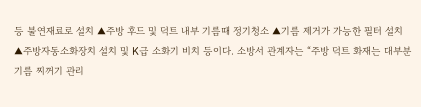등 불연재료로 설치 ▲주방 후드 및 덕트 내부 기름때 정기청소 ▲기름 제거가 가능한 필터 설치 ▲주방자동소화장치 설치 및 K급 소화기 비치 등이다. 소방서 관계자는 “주방 덕트 화재는 대부분 기름 찌꺼기 관리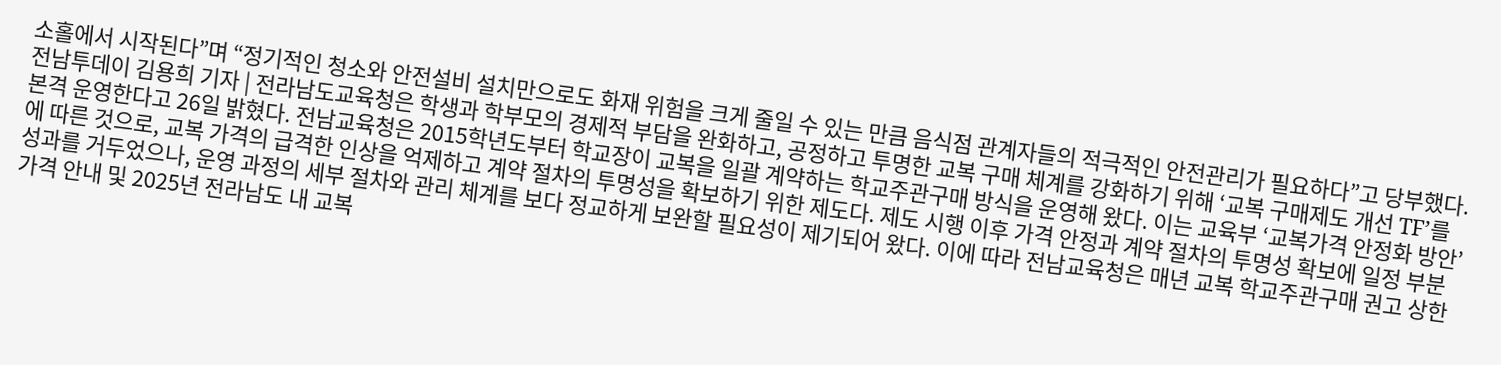소홀에서 시작된다”며 “정기적인 청소와 안전설비 설치만으로도 화재 위험을 크게 줄일 수 있는 만큼 음식점 관계자들의 적극적인 안전관리가 필요하다”고 당부했다.
전남투데이 김용희 기자 | 전라남도교육청은 학생과 학부모의 경제적 부담을 완화하고, 공정하고 투명한 교복 구매 체계를 강화하기 위해 ‘교복 구매제도 개선 TF’를 본격 운영한다고 26일 밝혔다. 전남교육청은 2015학년도부터 학교장이 교복을 일괄 계약하는 학교주관구매 방식을 운영해 왔다. 이는 교육부 ‘교복가격 안정화 방안’에 따른 것으로, 교복 가격의 급격한 인상을 억제하고 계약 절차의 투명성을 확보하기 위한 제도다. 제도 시행 이후 가격 안정과 계약 절차의 투명성 확보에 일정 부분 성과를 거두었으나, 운영 과정의 세부 절차와 관리 체계를 보다 정교하게 보완할 필요성이 제기되어 왔다. 이에 따라 전남교육청은 매년 교복 학교주관구매 권고 상한가격 안내 및 2025년 전라남도 내 교복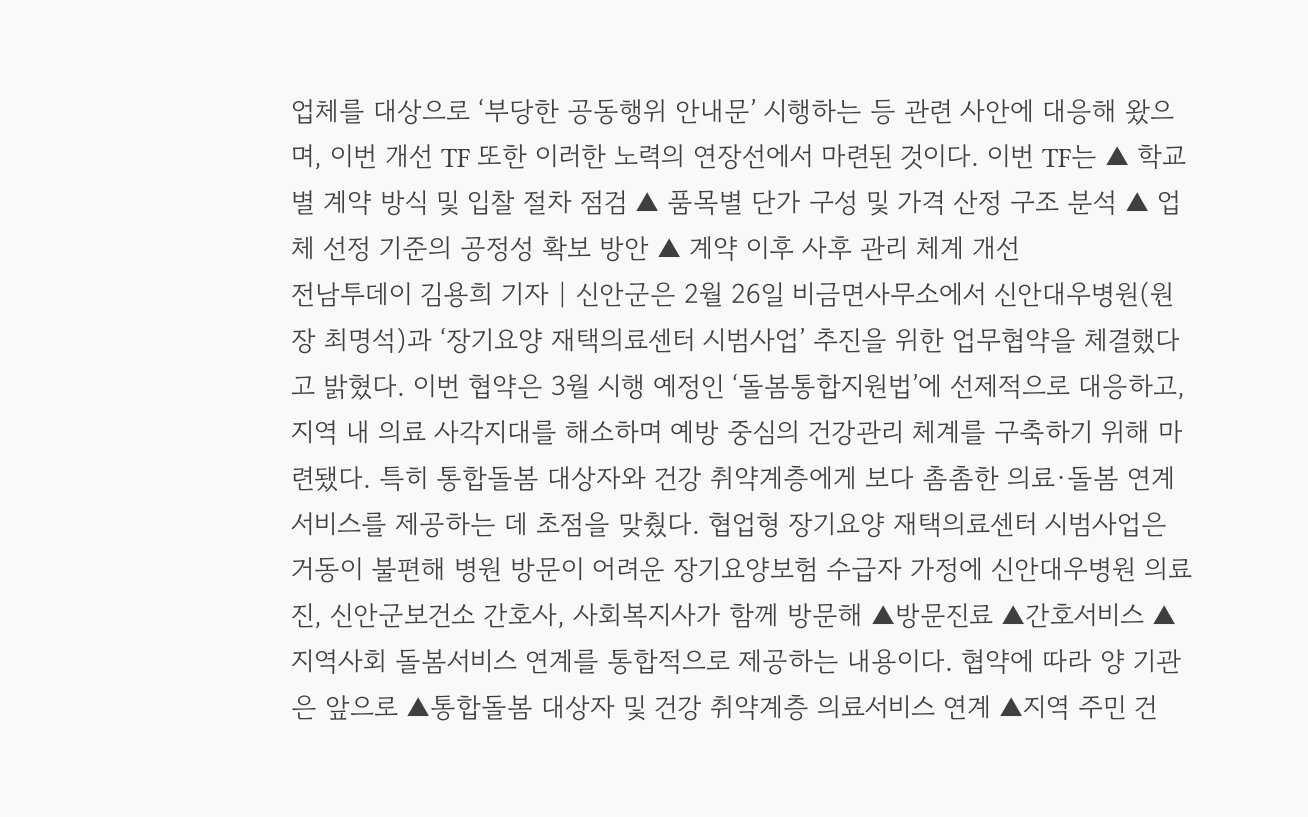업체를 대상으로 ‘부당한 공동행위 안내문’ 시행하는 등 관련 사안에 대응해 왔으며, 이번 개선 TF 또한 이러한 노력의 연장선에서 마련된 것이다. 이번 TF는 ▲ 학교별 계약 방식 및 입찰 절차 점검 ▲ 품목별 단가 구성 및 가격 산정 구조 분석 ▲ 업체 선정 기준의 공정성 확보 방안 ▲ 계약 이후 사후 관리 체계 개선
전남투데이 김용희 기자 | 신안군은 2월 26일 비금면사무소에서 신안대우병원(원장 최명석)과 ‘장기요양 재택의료센터 시범사업’ 추진을 위한 업무협약을 체결했다고 밝혔다. 이번 협약은 3월 시행 예정인 ‘돌봄통합지원법’에 선제적으로 대응하고, 지역 내 의료 사각지대를 해소하며 예방 중심의 건강관리 체계를 구축하기 위해 마련됐다. 특히 통합돌봄 대상자와 건강 취약계층에게 보다 촘촘한 의료·돌봄 연계 서비스를 제공하는 데 초점을 맞췄다. 협업형 장기요양 재택의료센터 시범사업은 거동이 불편해 병원 방문이 어려운 장기요양보험 수급자 가정에 신안대우병원 의료진, 신안군보건소 간호사, 사회복지사가 함께 방문해 ▲방문진료 ▲간호서비스 ▲지역사회 돌봄서비스 연계를 통합적으로 제공하는 내용이다. 협약에 따라 양 기관은 앞으로 ▲통합돌봄 대상자 및 건강 취약계층 의료서비스 연계 ▲지역 주민 건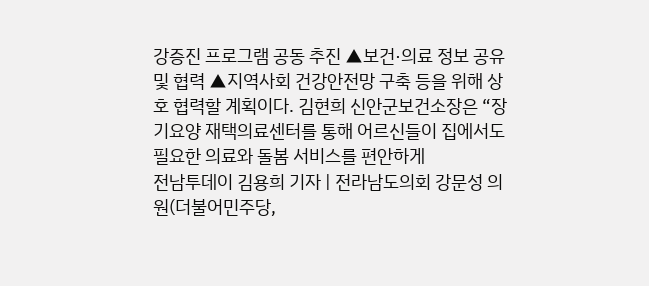강증진 프로그램 공동 추진 ▲보건·의료 정보 공유 및 협력 ▲지역사회 건강안전망 구축 등을 위해 상호 협력할 계획이다. 김현희 신안군보건소장은 “장기요양 재택의료센터를 통해 어르신들이 집에서도 필요한 의료와 돌봄 서비스를 편안하게
전남투데이 김용희 기자 | 전라남도의회 강문성 의원(더불어민주당,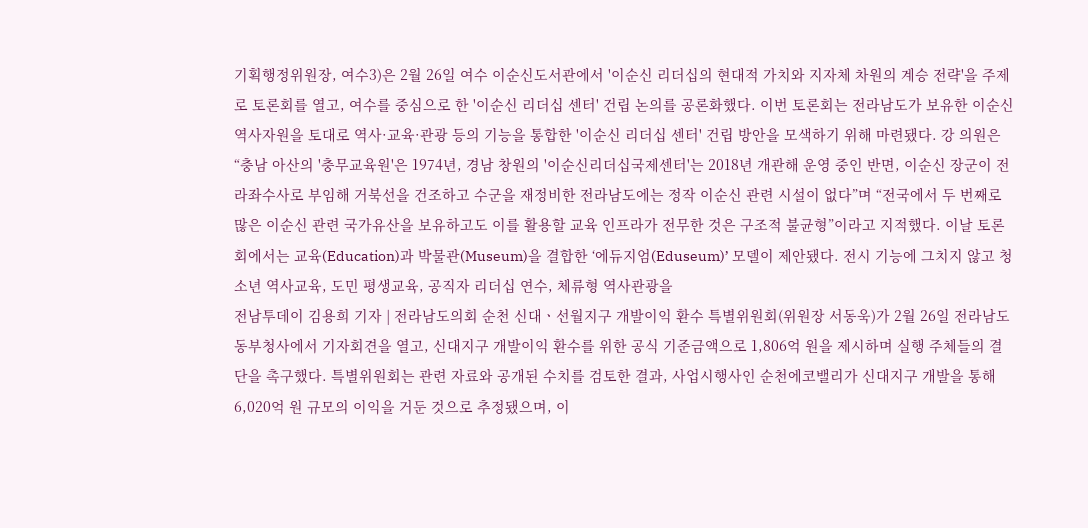기획행정위원장, 여수3)은 2월 26일 여수 이순신도서관에서 '이순신 리더십의 현대적 가치와 지자체 차원의 계승 전략'을 주제로 토론회를 열고, 여수를 중심으로 한 '이순신 리더십 센터' 건립 논의를 공론화했다. 이번 토론회는 전라남도가 보유한 이순신 역사자원을 토대로 역사·교육·관광 등의 기능을 통합한 '이순신 리더십 센터' 건립 방안을 모색하기 위해 마련됐다. 강 의원은 “충남 아산의 '충무교육원'은 1974년, 경남 창원의 '이순신리더십국제센터'는 2018년 개관해 운영 중인 반면, 이순신 장군이 전라좌수사로 부임해 거북선을 건조하고 수군을 재정비한 전라남도에는 정작 이순신 관련 시설이 없다”며 “전국에서 두 번째로 많은 이순신 관련 국가유산을 보유하고도 이를 활용할 교육 인프라가 전무한 것은 구조적 불균형”이라고 지적했다. 이날 토론회에서는 교육(Education)과 박물관(Museum)을 결합한 ‘에듀지엄(Eduseum)’ 모델이 제안됐다. 전시 기능에 그치지 않고 청소년 역사교육, 도민 평생교육, 공직자 리더십 연수, 체류형 역사관광을
전남투데이 김용희 기자 | 전라남도의회 순천 신대ㆍ선월지구 개발이익 환수 특별위원회(위원장 서동욱)가 2월 26일 전라남도 동부청사에서 기자회견을 열고, 신대지구 개발이익 환수를 위한 공식 기준금액으로 1,806억 원을 제시하며 실행 주체들의 결단을 촉구했다. 특별위원회는 관련 자료와 공개된 수치를 검토한 결과, 사업시행사인 순천에코밸리가 신대지구 개발을 통해 6,020억 원 규모의 이익을 거둔 것으로 추정됐으며, 이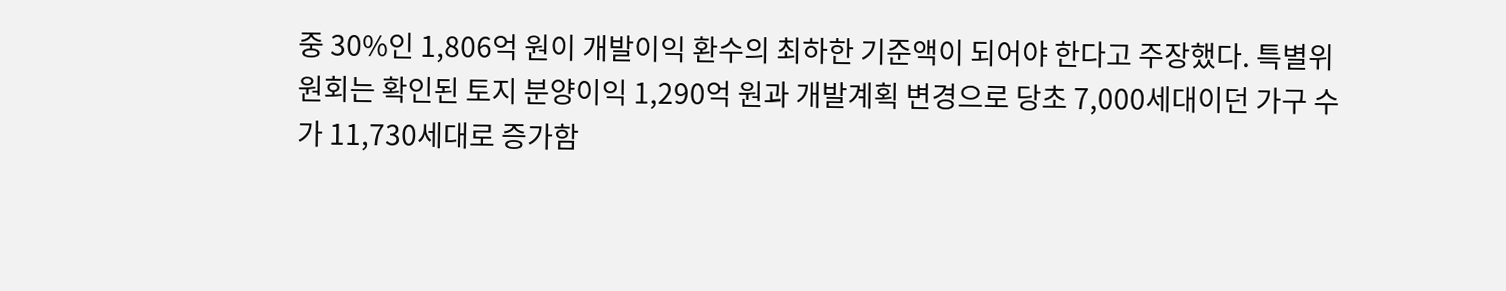중 30%인 1,806억 원이 개발이익 환수의 최하한 기준액이 되어야 한다고 주장했다. 특별위원회는 확인된 토지 분양이익 1,290억 원과 개발계획 변경으로 당초 7,000세대이던 가구 수가 11,730세대로 증가함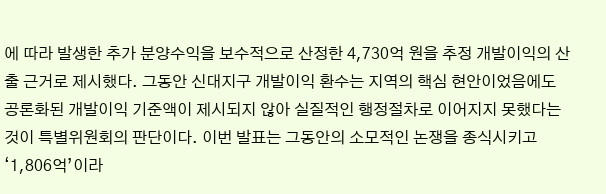에 따라 발생한 추가 분양수익을 보수적으로 산정한 4,730억 원을 추정 개발이익의 산출 근거로 제시했다. 그동안 신대지구 개발이익 환수는 지역의 핵심 현안이었음에도 공론화된 개발이익 기준액이 제시되지 않아 실질적인 행정절차로 이어지지 못했다는 것이 특별위원회의 판단이다. 이번 발표는 그동안의 소모적인 논쟁을 종식시키고 ‘1,806억’이라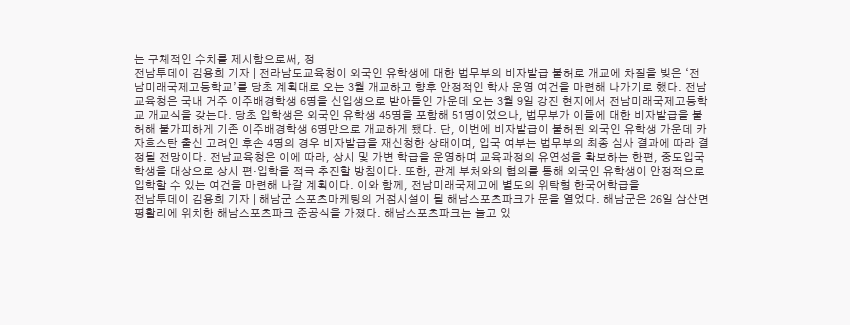는 구체적인 수치를 제시함으로써, 정
전남투데이 김용희 기자 | 전라남도교육청이 외국인 유학생에 대한 법무부의 비자발급 불허로 개교에 차질을 빚은 ‘전남미래국제고등학교’를 당초 계획대로 오는 3월 개교하고 향후 안정적인 학사 운영 여건을 마련해 나가기로 했다. 전남교육청은 국내 거주 이주배경학생 6명을 신입생으로 받아들인 가운데 오는 3월 9일 강진 현지에서 전남미래국제고등학교 개교식을 갖는다. 당초 입학생은 외국인 유학생 45명을 포함해 51명이었으나, 법무부가 이들에 대한 비자발급을 불허해 불가피하게 기존 이주배경학생 6명만으로 개교하게 됐다. 단, 이번에 비자발급이 불허된 외국인 유학생 가운데 카자흐스탄 출신 고려인 후손 4명의 경우 비자발급을 재신청한 상태이며, 입국 여부는 법무부의 최종 심사 결과에 따라 결정될 전망이다. 전남교육청은 이에 따라, 상시 및 가변 학급을 운영하며 교육과정의 유연성을 확보하는 한편, 중도입국 학생을 대상으로 상시 편·입학을 적극 추진할 방침이다. 또한, 관계 부처와의 협의를 통해 외국인 유학생이 안정적으로 입학할 수 있는 여건을 마련해 나갈 계획이다. 이와 함께, 전남미래국제고에 별도의 위탁형 한국어학급을
전남투데이 김용희 기자 | 해남군 스포츠마케팅의 거점시설이 될 해남스포츠파크가 문을 열었다. 해남군은 26일 삼산면 평활리에 위치한 해남스포츠파크 준공식을 가졌다. 해남스포츠파크는 늘고 있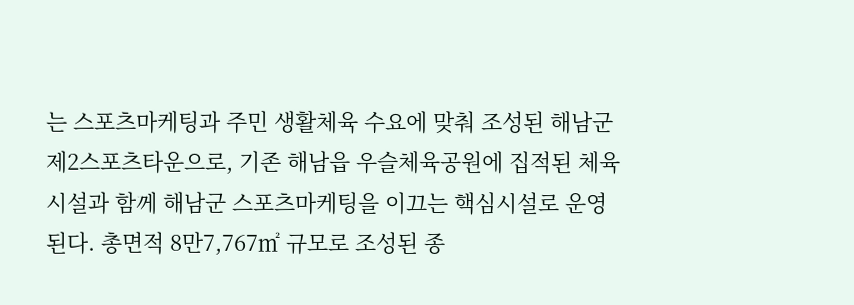는 스포츠마케팅과 주민 생활체육 수요에 맞춰 조성된 해남군 제2스포츠타운으로, 기존 해남읍 우슬체육공원에 집적된 체육시설과 함께 해남군 스포츠마케팅을 이끄는 핵심시설로 운영된다. 총면적 8만7,767㎡ 규모로 조성된 종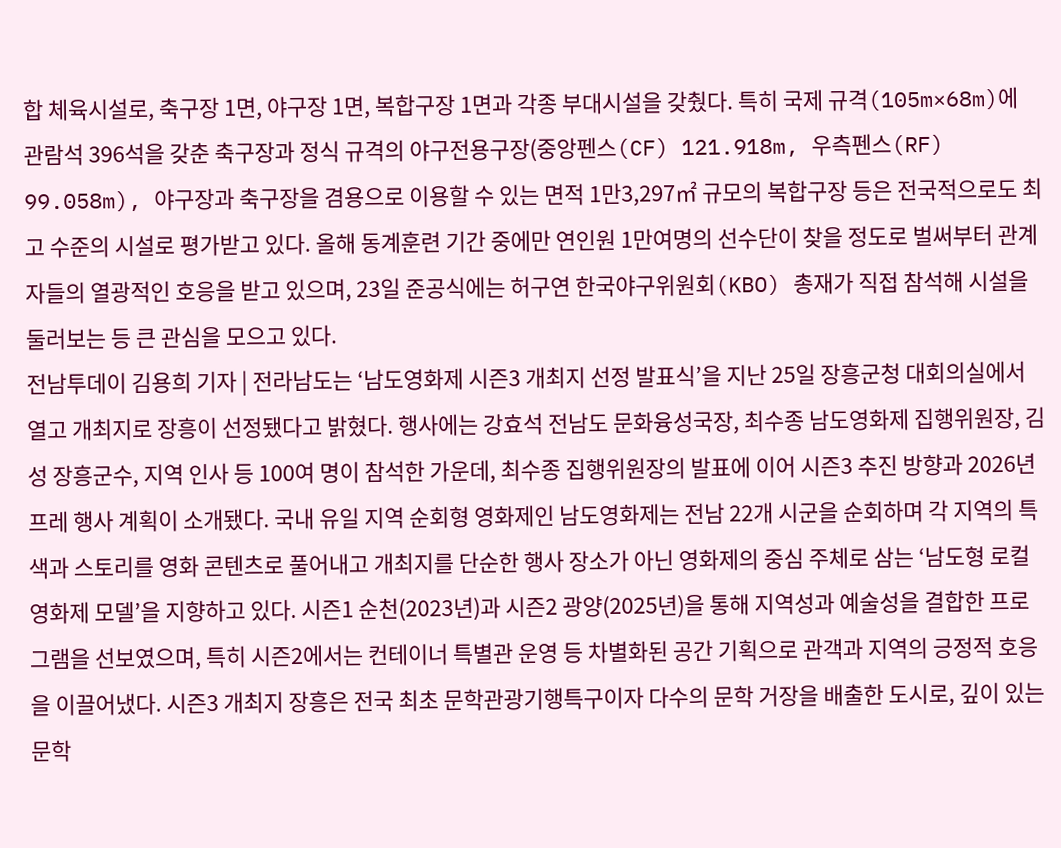합 체육시설로, 축구장 1면, 야구장 1면, 복합구장 1면과 각종 부대시설을 갖췄다. 특히 국제 규격(105m×68m)에 관람석 396석을 갖춘 축구장과 정식 규격의 야구전용구장(중앙펜스(CF) 121.918m, 우측펜스(RF) 99.058m), 야구장과 축구장을 겸용으로 이용할 수 있는 면적 1만3,297㎡ 규모의 복합구장 등은 전국적으로도 최고 수준의 시설로 평가받고 있다. 올해 동계훈련 기간 중에만 연인원 1만여명의 선수단이 찾을 정도로 벌써부터 관계자들의 열광적인 호응을 받고 있으며, 23일 준공식에는 허구연 한국야구위원회(KBO) 총재가 직접 참석해 시설을 둘러보는 등 큰 관심을 모으고 있다.
전남투데이 김용희 기자 | 전라남도는 ‘남도영화제 시즌3 개최지 선정 발표식’을 지난 25일 장흥군청 대회의실에서 열고 개최지로 장흥이 선정됐다고 밝혔다. 행사에는 강효석 전남도 문화융성국장, 최수종 남도영화제 집행위원장, 김성 장흥군수, 지역 인사 등 100여 명이 참석한 가운데, 최수종 집행위원장의 발표에 이어 시즌3 추진 방향과 2026년 프레 행사 계획이 소개됐다. 국내 유일 지역 순회형 영화제인 남도영화제는 전남 22개 시군을 순회하며 각 지역의 특색과 스토리를 영화 콘텐츠로 풀어내고 개최지를 단순한 행사 장소가 아닌 영화제의 중심 주체로 삼는 ‘남도형 로컬 영화제 모델’을 지향하고 있다. 시즌1 순천(2023년)과 시즌2 광양(2025년)을 통해 지역성과 예술성을 결합한 프로그램을 선보였으며, 특히 시즌2에서는 컨테이너 특별관 운영 등 차별화된 공간 기획으로 관객과 지역의 긍정적 호응을 이끌어냈다. 시즌3 개최지 장흥은 전국 최초 문학관광기행특구이자 다수의 문학 거장을 배출한 도시로, 깊이 있는 문학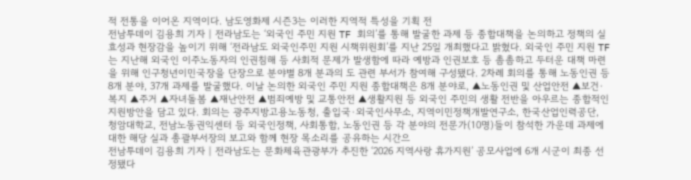적 전통을 이어온 지역이다. 남도영화제 시즌3는 이러한 지역적 특성을 기획 전
전남투데이 김용희 기자 | 전라남도는 ‘외국인 주민 지원 TF 회의’를 통해 발굴한 과제 등 종합대책을 논의하고 정책의 실효성과 현장감을 높이기 위해 ‘전라남도 외국인주민 지원 시책위원회’를 지난 25일 개최했다고 밝혔다. 외국인 주민 지원 TF는 지난해 외국인 이주노동자의 인권침해 등 사회적 문제가 발생함에 따라 예방과 인권보호 등 촘촘하고 두터운 대책 마련을 위해 인구청년이민국장을 단장으로 분야별 8개 분과의 도 관련 부서가 참여해 구성됐다. 2차례 회의를 통해 노동인권 등 8개 분야, 37개 과제를 발굴했다. 이날 논의한 외국인 주민 지원 종합대책은 8개 분야로, ▲노동인권 및 산업안전 ▲보건·복지 ▲주거 ▲자녀돌봄 ▲재난안전 ▲범죄예방 및 교통안전 ▲생활지원 등 외국인 주민의 생활 전반을 아우르는 종합적인 지원방안을 담고 있다. 회의는 광주지방고용노동청, 출입국·외국인사무소, 지역이민정책개발연구소, 한국산업인력공단, 청암대학교, 전남노동권익센터 등 외국인정책, 사회통합, 노동인권 등 각 분야의 전문가(10명)들이 참석한 가운데 과제에 대한 해당 실과 총괄부서장의 보고와 함께 현장 목소리를 공유하는 시간으
전남투데이 김용희 기자 | 전라남도는 문화체육관광부가 추진한 ‘2026 지역사랑 휴가지원’ 공모사업에 6개 시군이 최종 선정됐다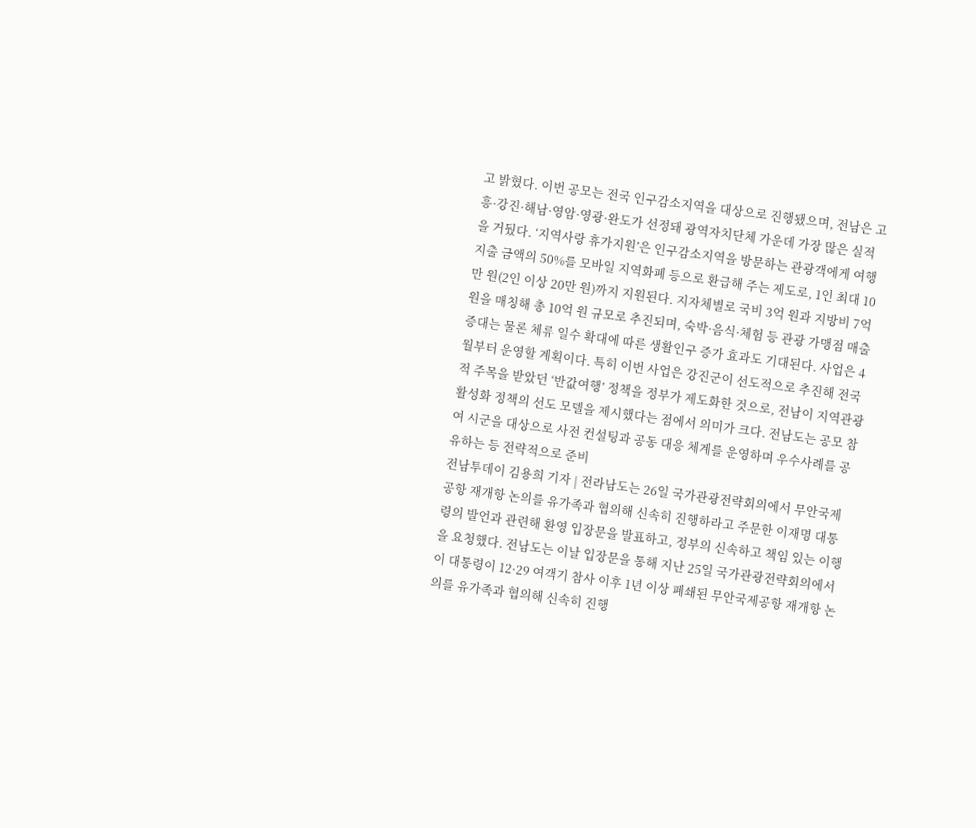고 밝혔다. 이번 공모는 전국 인구감소지역을 대상으로 진행됐으며, 전남은 고흥·강진·해남·영암·영광·완도가 선정돼 광역자치단체 가운데 가장 많은 실적을 거뒀다. ‘지역사랑 휴가지원’은 인구감소지역을 방문하는 관광객에게 여행 지출 금액의 50%를 모바일 지역화폐 등으로 환급해 주는 제도로, 1인 최대 10만 원(2인 이상 20만 원)까지 지원된다. 지자체별로 국비 3억 원과 지방비 7억 원을 매칭해 총 10억 원 규모로 추진되며, 숙박·음식·체험 등 관광 가맹점 매출 증대는 물론 체류 일수 확대에 따른 생활인구 증가 효과도 기대된다. 사업은 4월부터 운영할 계획이다. 특히 이번 사업은 강진군이 선도적으로 추진해 전국적 주목을 받았던 ‘반값여행’ 정책을 정부가 제도화한 것으로, 전남이 지역관광 활성화 정책의 선도 모델을 제시했다는 점에서 의미가 크다. 전남도는 공모 참여 시군을 대상으로 사전 컨설팅과 공동 대응 체계를 운영하며 우수사례를 공유하는 등 전략적으로 준비
전남투데이 김용희 기자 | 전라남도는 26일 국가관광전략회의에서 무안국제공항 재개항 논의를 유가족과 협의해 신속히 진행하라고 주문한 이재명 대통령의 발언과 관련해 환영 입장문을 발표하고, 정부의 신속하고 책임 있는 이행을 요청했다. 전남도는 이날 입장문을 통해 지난 25일 국가관광전략회의에서 이 대통령이 12·29 여객기 참사 이후 1년 이상 폐쇄된 무안국제공항 재개항 논의를 유가족과 협의해 신속히 진행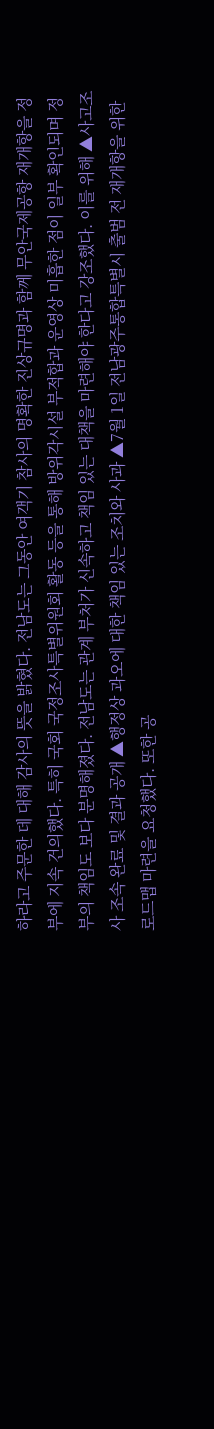하라고 주문한 데 대해 감사의 뜻을 밝혔다. 전남도는 그동안 여객기 참사의 명확한 진상규명과 함께 무안국제공항 재개항을 정부에 지속 건의했다. 특히 국회 국정조사특별위원회 활동 등을 통해 방위각시설 부적합과 운영상 미흡한 점이 일부 확인되며 정부의 책임도 보다 분명해졌다. 전남도는 관계 부처가 신속하고 책임 있는 대책을 마련해야 한다고 강조했다. 이를 위해 ▲사고조사 조속 완료 및 결과 공개 ▲행정상 과오에 대한 책임 있는 조치와 사과 ▲7월 1일 전남광주통합특별시 출범 전 재개항을 위한 로드맵 마련을 요청했다. 또한 공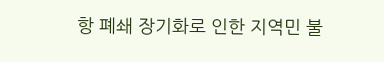항 폐쇄 장기화로 인한 지역민 불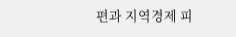편과 지역경제 피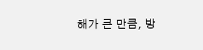해가 큰 만큼, 방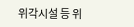위각시설 등 위